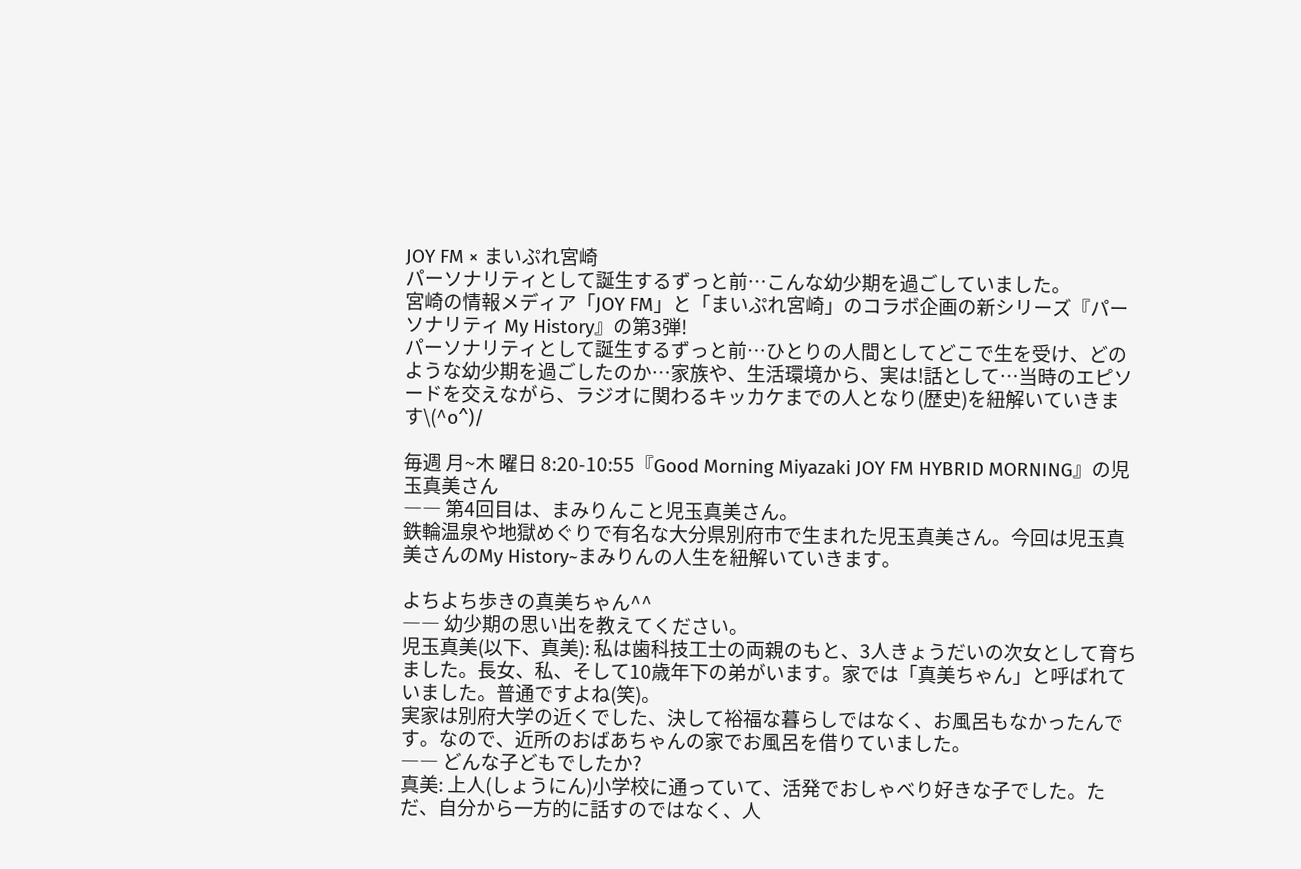JOY FM × まいぷれ宮崎
パーソナリティとして誕生するずっと前…こんな幼少期を過ごしていました。
宮崎の情報メディア「JOY FM」と「まいぷれ宮崎」のコラボ企画の新シリーズ『パーソナリティ My History』の第3弾!
パーソナリティとして誕生するずっと前…ひとりの人間としてどこで生を受け、どのような幼少期を過ごしたのか…家族や、生活環境から、実は!話として…当時のエピソードを交えながら、ラジオに関わるキッカケまでの人となり(歴史)を紐解いていきます\(^o^)/

毎週 月~木 曜日 8:20-10:55『Good Morning Miyazaki JOY FM HYBRID MORNING』の児玉真美さん
―― 第4回目は、まみりんこと児玉真美さん。
鉄輪温泉や地獄めぐりで有名な大分県別府市で生まれた児玉真美さん。今回は児玉真美さんのMy History~まみりんの人生を紐解いていきます。

よちよち歩きの真美ちゃん^^
―― 幼少期の思い出を教えてください。
児玉真美(以下、真美): 私は歯科技工士の両親のもと、3人きょうだいの次女として育ちました。長女、私、そして10歳年下の弟がいます。家では「真美ちゃん」と呼ばれていました。普通ですよね(笑)。
実家は別府大学の近くでした、決して裕福な暮らしではなく、お風呂もなかったんです。なので、近所のおばあちゃんの家でお風呂を借りていました。
―― どんな子どもでしたか?
真美: 上人(しょうにん)小学校に通っていて、活発でおしゃべり好きな子でした。ただ、自分から一方的に話すのではなく、人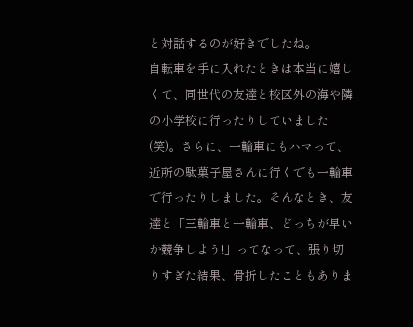と対話するのが好きでしたね。
自転車を手に入れたときは本当に嬉しくて、同世代の友達と校区外の海や隣の小学校に行ったりしていました(笑)。さらに、一輪車にもハマって、近所の駄菓子屋さんに行くでも一輪車で行ったりしました。そんなとき、友達と「三輪車と一輪車、どっちが早いか競争しよう!」ってなって、張り切りすぎた結果、骨折したこともありま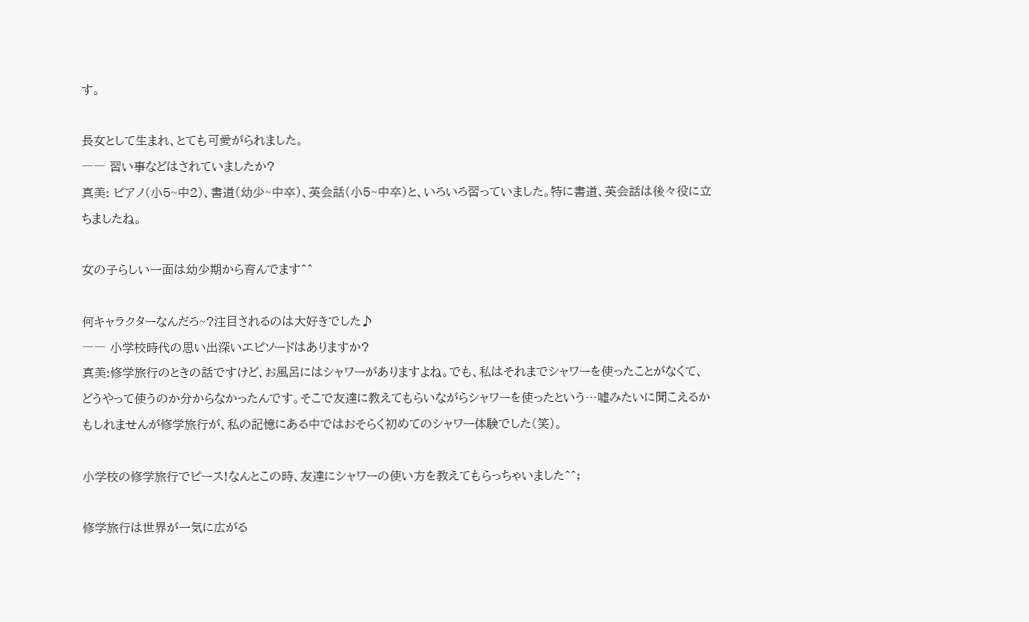す。

長女として生まれ、とても可愛がられました。
―― 習い事などはされていましたか?
真美: ピアノ(小5~中2)、書道(幼少~中卒)、英会話(小5~中卒)と、いろいろ習っていました。特に書道、英会話は後々役に立ちましたね。

女の子らしい一面は幼少期から育んでます^^

何キャラクターなんだろ~?注目されるのは大好きでした♪
―― 小学校時代の思い出深いエピソードはありますか?
真美:修学旅行のときの話ですけど、お風呂にはシャワーがありますよね。でも、私はそれまでシャワーを使ったことがなくて、どうやって使うのか分からなかったんです。そこで友達に教えてもらいながらシャワーを使ったという…嘘みたいに聞こえるかもしれませんが修学旅行が、私の記憶にある中ではおそらく初めてのシャワー体験でした(笑)。

小学校の修学旅行でピース!なんとこの時、友達にシャワーの使い方を教えてもらっちゃいました^^;

修学旅行は世界が一気に広がる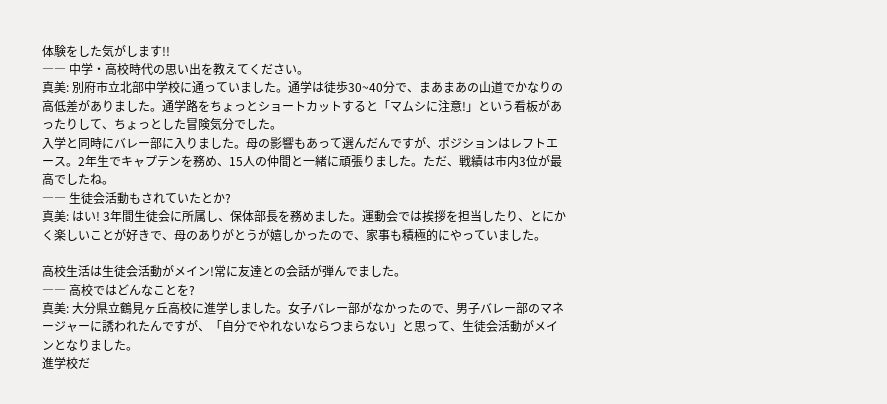体験をした気がします!!
―― 中学・高校時代の思い出を教えてください。
真美: 別府市立北部中学校に通っていました。通学は徒歩30~40分で、まあまあの山道でかなりの高低差がありました。通学路をちょっとショートカットすると「マムシに注意!」という看板があったりして、ちょっとした冒険気分でした。
入学と同時にバレー部に入りました。母の影響もあって選んだんですが、ポジションはレフトエース。2年生でキャプテンを務め、15人の仲間と一緒に頑張りました。ただ、戦績は市内3位が最高でしたね。
―― 生徒会活動もされていたとか?
真美: はい! 3年間生徒会に所属し、保体部長を務めました。運動会では挨拶を担当したり、とにかく楽しいことが好きで、母のありがとうが嬉しかったので、家事も積極的にやっていました。

高校生活は生徒会活動がメイン!常に友達との会話が弾んでました。
―― 高校ではどんなことを?
真美: 大分県立鶴見ヶ丘高校に進学しました。女子バレー部がなかったので、男子バレー部のマネージャーに誘われたんですが、「自分でやれないならつまらない」と思って、生徒会活動がメインとなりました。
進学校だ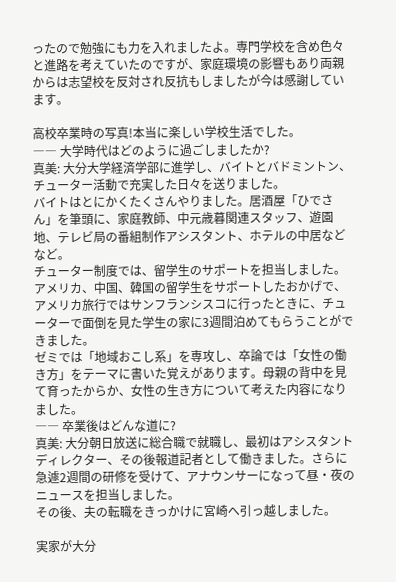ったので勉強にも力を入れましたよ。専門学校を含め色々と進路を考えていたのですが、家庭環境の影響もあり両親からは志望校を反対され反抗もしましたが今は感謝しています。

高校卒業時の写真!本当に楽しい学校生活でした。
―― 大学時代はどのように過ごしましたか?
真美: 大分大学経済学部に進学し、バイトとバドミントン、チューター活動で充実した日々を送りました。
バイトはとにかくたくさんやりました。居酒屋「ひでさん」を筆頭に、家庭教師、中元歳暮関連スタッフ、遊園地、テレビ局の番組制作アシスタント、ホテルの中居などなど。
チューター制度では、留学生のサポートを担当しました。アメリカ、中国、韓国の留学生をサポートしたおかげで、アメリカ旅行ではサンフランシスコに行ったときに、チューターで面倒を見た学生の家に3週間泊めてもらうことができました。
ゼミでは「地域おこし系」を専攻し、卒論では「女性の働き方」をテーマに書いた覚えがあります。母親の背中を見て育ったからか、女性の生き方について考えた内容になりました。
―― 卒業後はどんな道に?
真美: 大分朝日放送に総合職で就職し、最初はアシスタントディレクター、その後報道記者として働きました。さらに急遽2週間の研修を受けて、アナウンサーになって昼・夜のニュースを担当しました。
その後、夫の転職をきっかけに宮崎へ引っ越しました。

実家が大分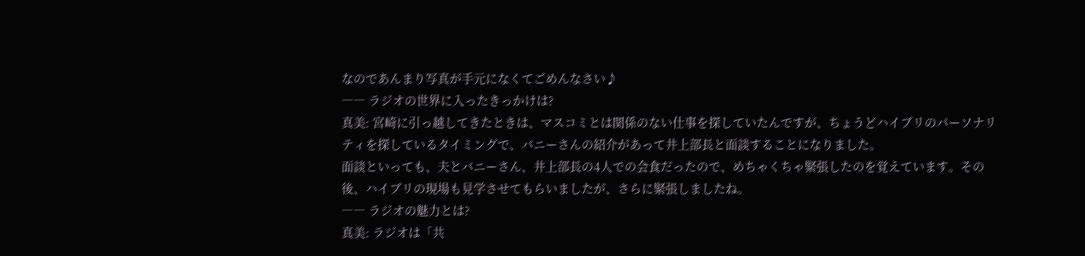なのであんまり写真が手元になくてごめんなさい♪
―― ラジオの世界に入ったきっかけは?
真美: 宮崎に引っ越してきたときは、マスコミとは関係のない仕事を探していたんですが、ちょうどハイブリのパーソナリティを探しているタイミングで、バニーさんの紹介があって井上部長と面談することになりました。
面談といっても、夫とバニーさん、井上部長の4人での会食だったので、めちゃくちゃ緊張したのを覚えています。その後、ハイブリの現場も見学させてもらいましたが、さらに緊張しましたね。
―― ラジオの魅力とは?
真美: ラジオは「共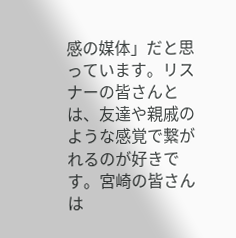感の媒体」だと思っています。リスナーの皆さんとは、友達や親戚のような感覚で繋がれるのが好きです。宮崎の皆さんは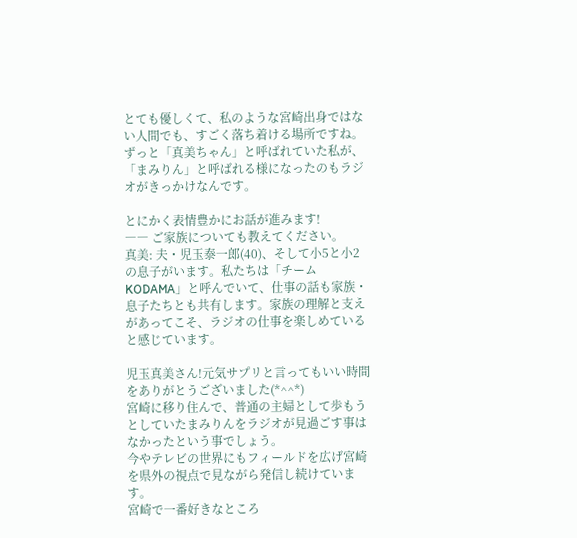とても優しくて、私のような宮崎出身ではない人間でも、すごく落ち着ける場所ですね。
ずっと「真美ちゃん」と呼ばれていた私が、「まみりん」と呼ばれる様になったのもラジオがきっかけなんです。

とにかく表情豊かにお話が進みます!
―― ご家族についても教えてください。
真美: 夫・児玉泰一郎(40)、そして小5と小2の息子がいます。私たちは「チームKODAMA」と呼んでいて、仕事の話も家族・息子たちとも共有します。家族の理解と支えがあってこそ、ラジオの仕事を楽しめていると感じています。

児玉真美さん!元気サプリと言ってもいい時間をありがとうございました(*^^*)
宮崎に移り住んで、普通の主婦として歩もうとしていたまみりんをラジオが見過ごす事はなかったという事でしょう。
今やテレビの世界にもフィールドを広げ宮崎を県外の視点で見ながら発信し続けています。
宮崎で一番好きなところ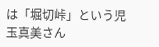は「堀切峠」という児玉真美さん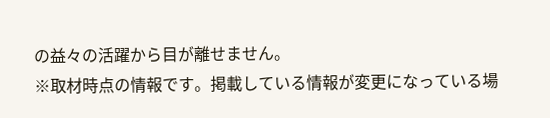の益々の活躍から目が離せません。
※取材時点の情報です。掲載している情報が変更になっている場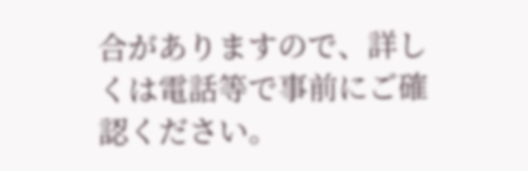合がありますので、詳しくは電話等で事前にご確認ください。